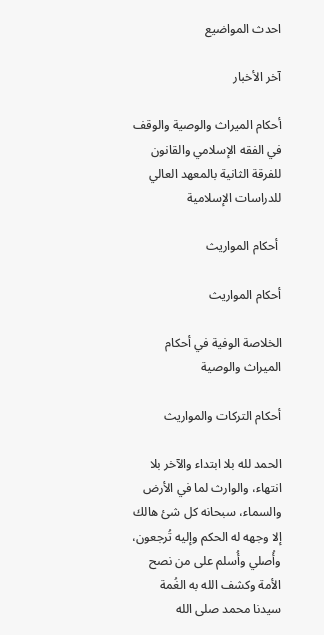احدث المواضيع

آخر الأخبار

أحكام الميراث والوصية والوقف في الفقه الإسلامي والقانون للفرقة الثانية بالمعهد العالي للدراسات الإسلامية

 أحكام المواريث

أحكام المواريث

الخلاصة الوفية في أحكام الميراث والوصية

أحكام التركات والمواريث

الحمد لله بلا ابتداء والآخر بلا انتهاء، والوارث لما في الأرض والسماء، سبحانه كل شئ هالك إلا وجهه له الحكم وإليه تُرجعون، وأُصلي وأُسلم على من نصح الأمة وكشف الله به الغُمة سيدنا محمد صلى الله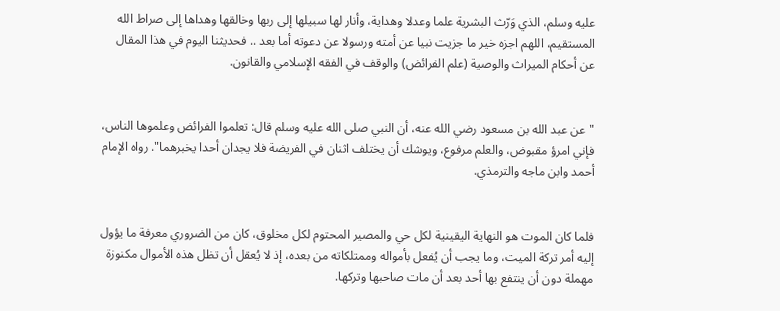عليه وسلم، الذي وَرّث البشرية علما وعدلا وهداية، وأنار لها سبيلها إلى ربها وخالقها وهداها إلى صراط الله المستقيم، اللهم اجزه خير ما جزيت نبيا عن أمته ورسولا عن دعوته أما بعد .. فحديثنا اليوم في هذا المقال عن أحكام الميراث والوصية (علم الفرائض) والوقف في الفقه الإسلامي والقانون.


"عن عبد الله بن مسعود رضي الله عنه، أن النبي صلى الله عليه وسلم قال: تعلموا الفرائض وعلموها الناس، فإني امرؤ مقبوض، والعلم مرفوع، ويوشك أن يختلف اثنان في الفريضة فلا يجدان أحدا يخبرهما". رواه الإمام أحمد وابن ماجه والترمذي.


فلما كان الموت هو النهاية اليقينية لكل حي والمصير المحتوم لكل مخلوق، كان من الضروري معرفة ما يؤول إليه أمر تركة الميت، وما يجب أن يُفعل بأمواله وممتلكاته من بعده، إذ لا يُعقل أن تظل هذه الأموال مكنوزة مهملة دون أن ينتفع بها أحد بعد أن مات صاحبها وتركها.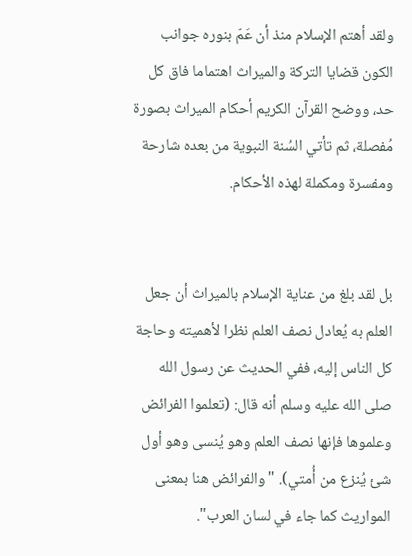ولقد أهتم الإسلام منذ أن عَمّ بنوره جوانب الكون قضايا التركة والميراث اهتماما فاق كل حد، ووضح القرآن الكريم أحكام الميراث بصورة مُفصلة، ثم تأتي السُنة النبوية من بعده شارحة ومفسرة ومكملة لهذه الأحكام.


بل لقد بلغ من عناية الإسلام بالميراث أن جعل العلم به يُعادل نصف العلم نظرا لأهميته وحاجة كل الناس إليه، ففي الحديث عن رسول الله صلى الله عليه وسلم أنه قال: (تعلموا الفرائض وعلموها فإنها نصف العلم وهو يُنسى وهو أول شئ يُنزع من أُمتي). "والفرائض هنا بمعنى المواريث كما جاء في لسان العرب".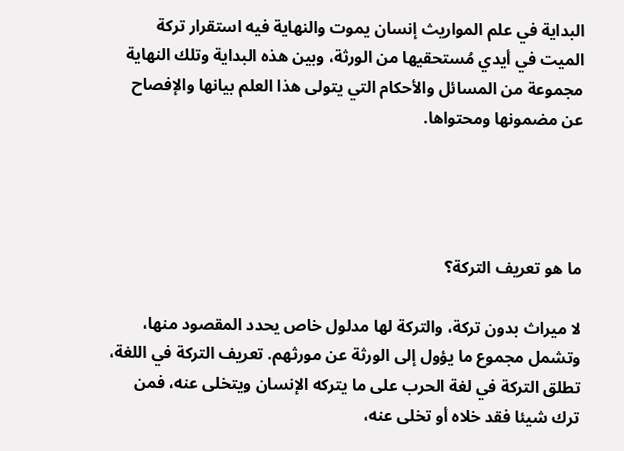البداية في علم المواريث إنسان يموت والنهاية فيه استقرار تركة الميت في أيدي مُستحقيها من الورثة، وبين هذه البداية وتلك النهاية مجموعة من المسائل والأحكام التي يتولى هذا العلم بيانها والإفصاح عن مضمونها ومحتواها.




ما هو تعريف التركة؟

لا ميراث بدون تركة، والتركة لها مدلول خاص يحدد المقصود منها، وتشمل مجموع ما يؤول إلى الورثة عن مورثهم. تعريف التركة في اللغة، تطلق التركة في لغة الحرب على ما يتركه الإنسان ويتخلى عنه، فمن ترك شيئا فقد خلاه أو تخلى عنه،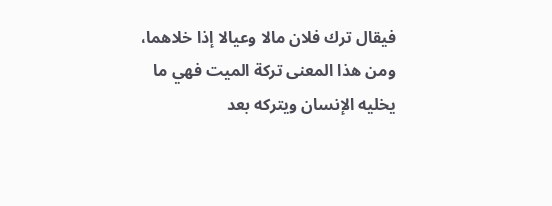فيقال ترك فلان مالا وعيالا إذا خلاهما، ومن هذا المعنى تركة الميت فهي ما يخليه الإنسان ويتركه بعد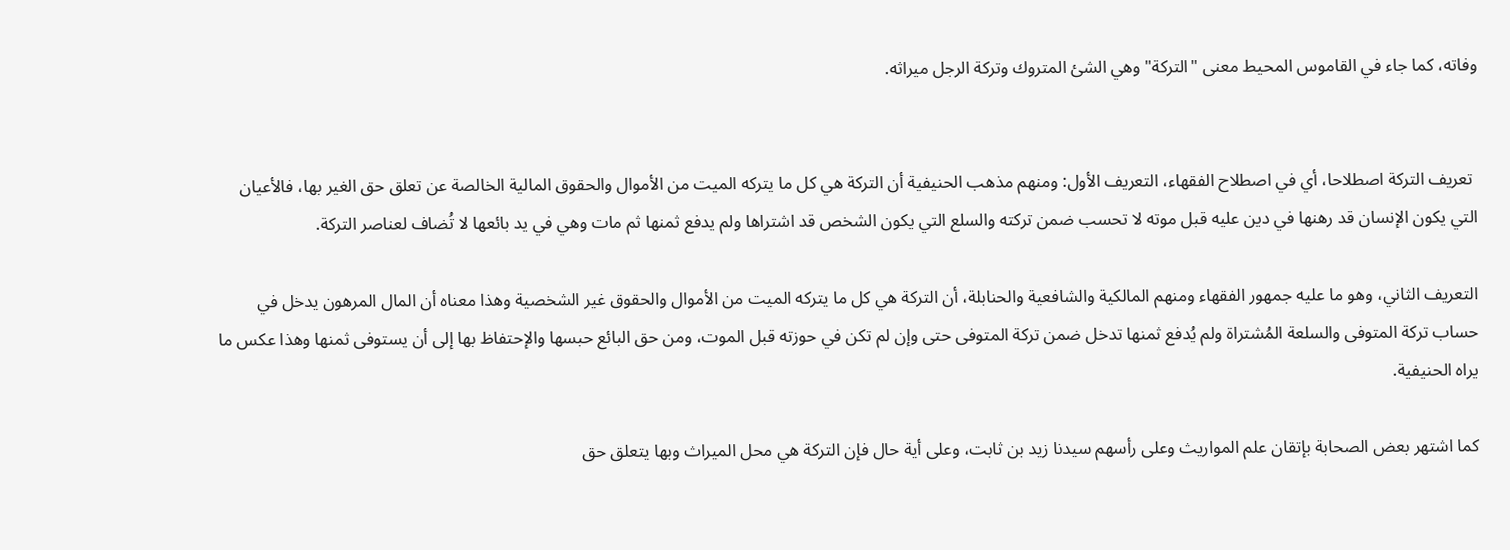وفاته، كما جاء في القاموس المحيط معنى "التركة" وهي الشئ المتروك وتركة الرجل ميراثه.


 تعريف التركة اصطلاحا، أي في اصطلاح الفقهاء، التعريف الأول: ومنهم مذهب الحنيفية أن التركة هي كل ما يتركه الميت من الأموال والحقوق المالية الخالصة عن تعلق حق الغير بها، فالأعيان التي يكون الإنسان قد رهنها في دين عليه قبل موته لا تحسب ضمن تركته والسلع التي يكون الشخص قد اشتراها ولم يدفع ثمنها ثم مات وهي في يد بائعها لا تُضاف لعناصر التركة.

التعريف الثاني، وهو ما عليه جمهور الفقهاء ومنهم المالكية والشافعية والحنابلة، أن التركة هي كل ما يتركه الميت من الأموال والحقوق غير الشخصية وهذا معناه أن المال المرهون يدخل في حساب تركة المتوفى والسلعة المُشتراة ولم يُدفع ثمنها تدخل ضمن تركة المتوفى حتى وإن لم تكن في حوزته قبل الموت، ومن حق البائع حبسها والإحتفاظ بها إلى أن يستوفى ثمنها وهذا عكس ما يراه الحنيفية.

كما اشتهر بعض الصحابة بإتقان علم المواريث وعلى رأسهم سيدنا زيد بن ثابت، وعلى أية حال فإن التركة هي محل الميراث وبها يتعلق حق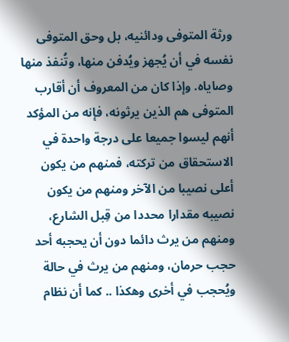ورثة المتوفى ودائنيه، بل وحق المتوفى نفسه في أن يُجهز ويُدفن منها، وتُنفذ منها وصاياه. وإذا كان من المعروف أن أقارب المتوفى هم الذين يرثونه، فإنه من المؤكد أنهم ليسوا جميعا على درجة واحدة في الاستحقاق من تركته، فمنهم من يكون أعلى نصيبا من الآخر ومنهم من يكون نصيبه مقدارا محددا من قِبل الشارع، ومنهم من يرث دائما دون أن يحجبه أحد حجب حرمان، ومنهم من يرث في حالة ويُحجب في أخرى وهكذا .. كما أن نظام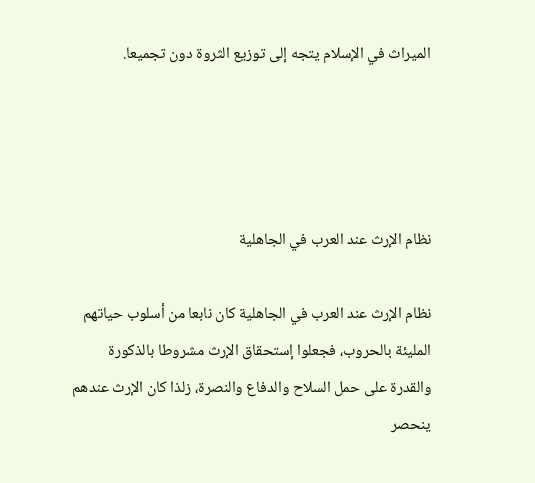الميراث في الإسلام يتجه إلى توزيع الثروة دون تجميعا.




نظام الإرث عند العرب في الجاهلية

نظام الإرث عند العرب في الجاهلية كان نابعا من أسلوب حياتهم المليئة بالحروب، فجعلوا إستحقاق الإرث مشروطا بالذكورة والقدرة على حمل السلاح والدفاع والنصرة، زلذا كان الإرث عندهم ينحصر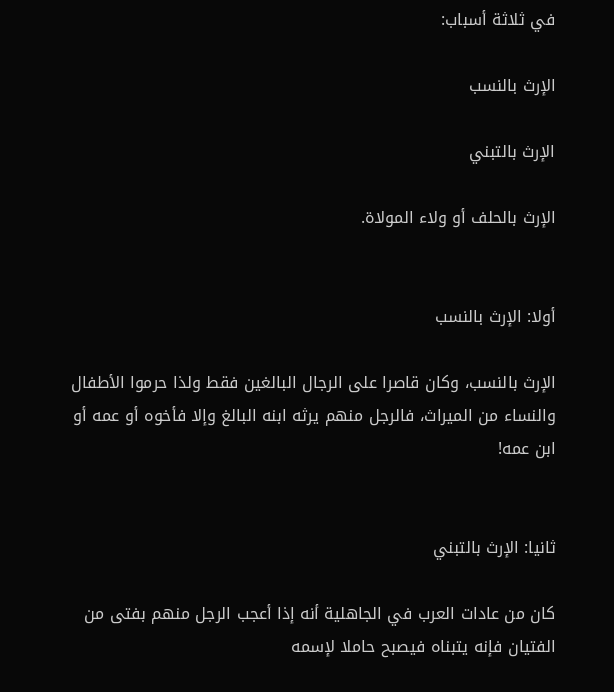في ثلاثة أسباب:

الإرث بالنسب

الإرث بالتبني

الإرث بالحلف أو ولاء المولاة.


أولا: الإرث بالنسب

الإرث بالنسب، وكان قاصرا على الرجال البالغين فقط ولذا حرموا الأطفال والنساء من الميراث، فالرجل منهم يرثه ابنه البالغ وإلا فأخوه أو عمه أو ابن عمه!


ثانيا: الإرث بالتبني

كان من عادات العرب في الجاهلية أنه إذا أعجب الرجل منهم بفتى من الفتيان فإنه يتبناه فيصبح حاملا لإسمه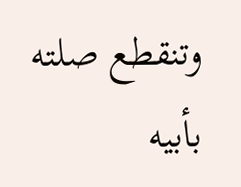وتنقطع صلته بأبيه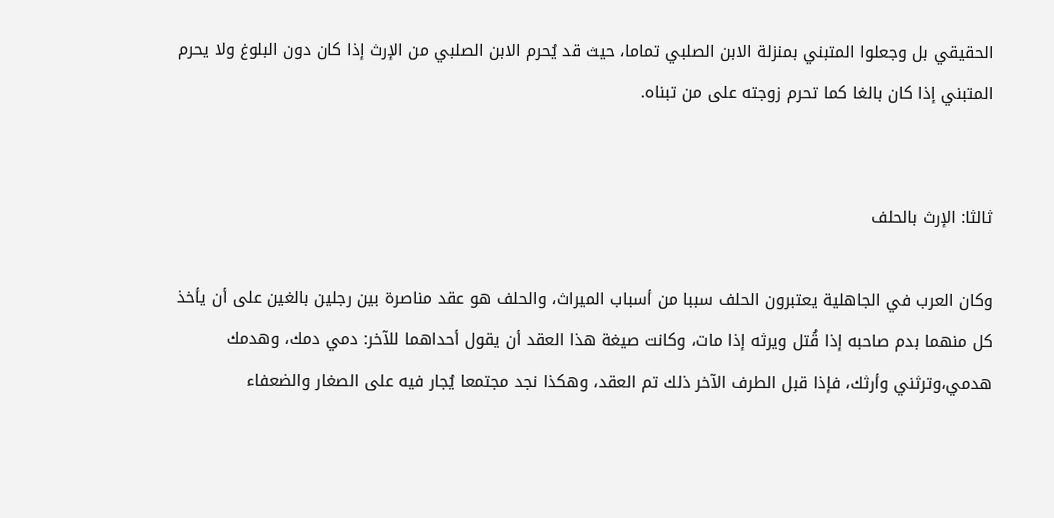الحقيقي بل وجعلوا المتبني بمنزلة الابن الصلبي تماما، حيث قد يُحرم الابن الصلبي من الإرث إذا كان دون البلوغ ولا يحرم المتبني إذا كان بالغا كما تحرم زوجته على من تبناه.


ثالثا: الإرث بالحلف

وكان العرب في الجاهلية يعتبرون الحلف سببا من أسباب الميراث، والحلف هو عقد مناصرة بين رجلين بالغين على أن يأخذ كل منهما بدم صاحبه إذا قُتل ويرثه إذا مات، وكانت صيغة هذا العقد أن يقول أحداهما للآخر: دمي دمك، وهدمك هدمي،وترثني وأرثك، فإذا قبل الطرف الآخر ذلك تم العقد، وهكذا نجد مجتمعا يُجار فيه على الصغار والضعفاء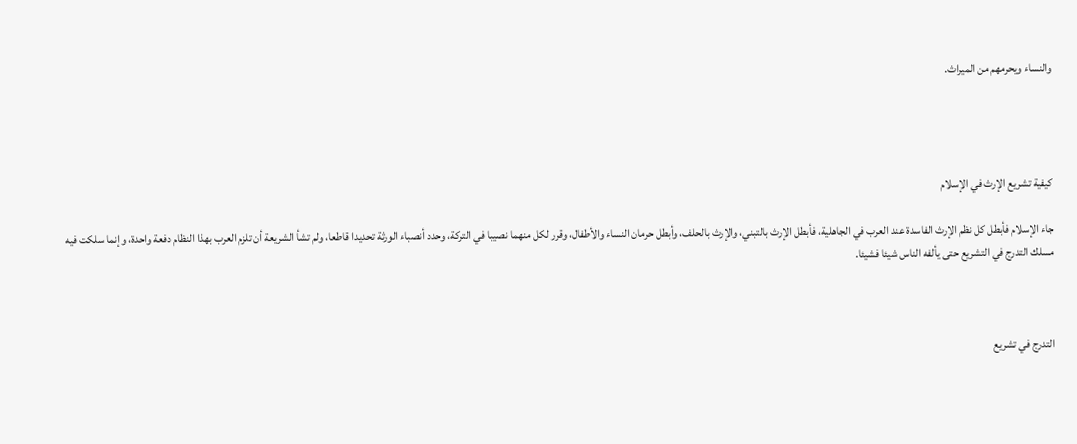والنساء ويحرمهم من الميراث.




كيفية تشريع الإرث في الإسلام

جاء الإسلام فأبطل كل نظم الإرث الفاسدة عند العرب في الجاهلية، فأبطل الإرث بالتبني، والإرث بالحلف، وأبطل حرمان النساء والأطفال، وقرر لكل منهما نصيبا في التركة، وحدد أنصباء الورثة تحديدا قاطعا، ولم تشأ الشريعة أن تلزم العرب بهذا النظام دفعة واحدة، وإنما سلكت فيه مسلك التدرج في التشريع حتى يألفه الناس شيئا فشيئا.



التدرج في تشريع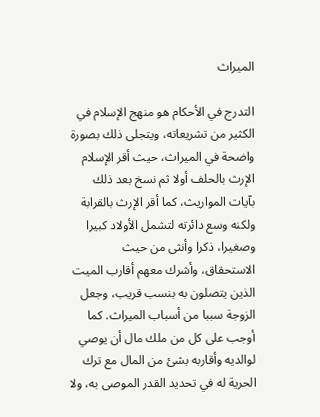الميراث

التدرج في الأحكام هو منهج الإسلام في الكثير من تشريعاته، ويتجلى ذلك بصورة واضحة في الميراث، حيث أقر الإسلام الإرث بالحلف أولا ثم نسخ بعد ذلك بآيات المواريث، كما أقر الإرث بالقرابة ولكنه وسع دائرته لتشمل الأولاد كبيرا وصغيرا، ذكرا وأنثى من حيث الاستحقاق، وأشرك معهم أقارب الميت الذين يتصلون به بنسب قريب، وجعل الزوجة سببا من أسباب الميراث. كما أوجب على كل من ملك مال أن يوصي لوالديه وأقاربه بشئ من المال مع ترك الحرية له في تحديد القدر الموصى به، ولا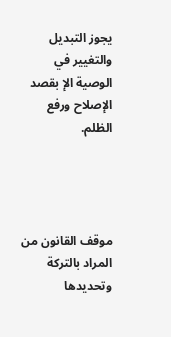يجوز التبديل والتغيير في الوصية الإ بقصد الإصلاح ورفع الظلم.




موقف القانون من المراد بالتركة وتحديدها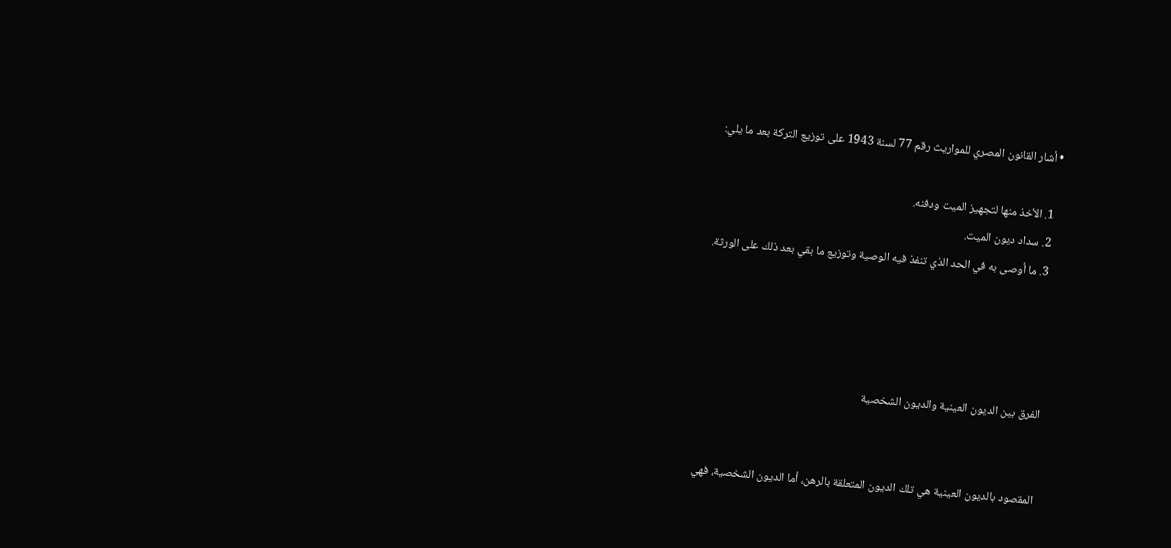• أشار القانون المصري للمواريث رقم 77 لسنة 1943 على توزيع التركة بعد ما يلي:

  1. الأخذ منها لتجهيز الميت ودفنه.
  2. سداد ديون الميت.
  3. ما أوصى به في الحد الذي تنفذ فيه الوصية وتوزيع ما بقي بعد ذلك على الورثة.




الفرق بين الديون العينية والديون الشخصية


المقصود بالديون العينية هي تلك الديون المتعلقة بالرهن، أما الديون الشخصية، فهي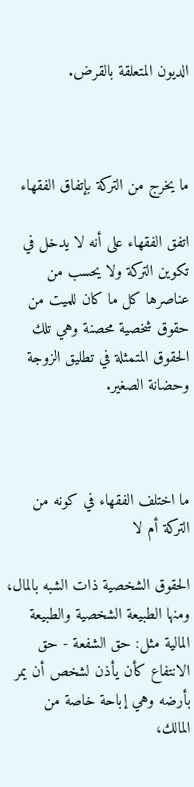الديون المتعلقة بالقرض.



ما يخرج من التركة بإتفاق الفقهاء

اتفق الفقهاء على أنه لا يدخل في تكوين التركة ولا يحسب من عناصرها كل ما كان للميت من حقوق شخصية محصنة وهي تلك الحقوق المتمثلة في تطليق الزوجة وحضانة الصغير.



ما اختلف الفقهاء في كونه من التركة أم لا

الحقوق الشخصية ذات الشبه بالمال، ومنها الطبيعة الشخصية والطبيعة المالية مثل: حق الشفعة - حق الانتفاع كأن يأذن لشخص أن يمر بأرضه وهي إباحة خاصة من المالك،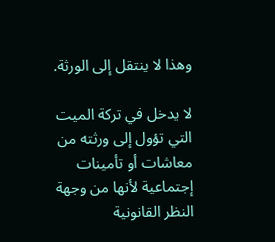وهذا لا ينتقل إلى الورثة.

لا يدخل في تركة الميت التي تؤول إلى ورثته من معاشات أو تأمينات إجتماعية لأنها من وجهة النظر القانونية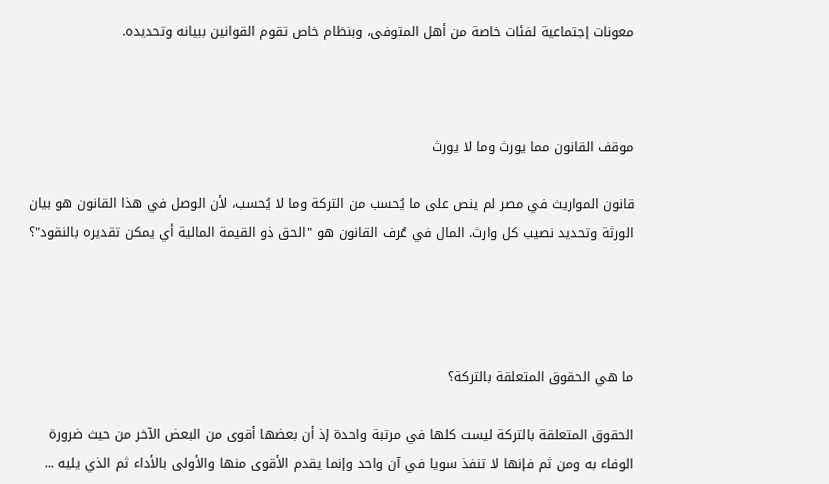معونات إجتماعية لفئات خاصة من أهل المتوفى، وبنظام خاص تقوم القوانين ببيانه وتحديده.



موقف القانون مما يورث وما لا يورث

قانون المواريث في مصر لم ينص على ما يُحسب من التركة وما لا يُحسب، لأن الوصل في هذا القانون هو بيان الورثة وتحديد نصيب كل وارث. المال في عُرف القانون هو "الحق ذو القيمة المالية أي يمكن تقديره بالنقود"؟




ما هي الحقوق المتعلقة بالتركة؟

الحقوق المتعلقة بالتركة ليست كلها في مرتبة واحدة إذ أن بعضها أقوى من البعض الآخر من حيث ضرورة الوفاء به ومن ثم فإنها لا تنفذ سويا في آن واحد وإنما يقدم الأقوى منها والأولى بالأداء ثم الذي يليه ...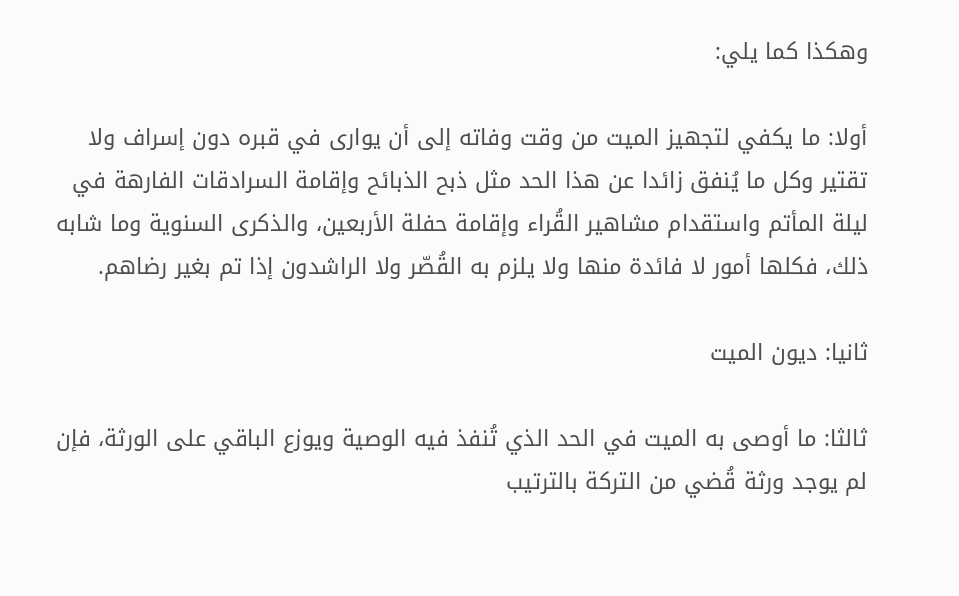وهكذا كما يلي:

أولا: ما يكفي لتجهيز الميت من وقت وفاته إلى أن يوارى في قبره دون إسراف ولا تقتير وكل ما يُنفق زائدا عن هذا الحد مثل ذبح الذبائح وإقامة السرادقات الفارهة في ليلة المأتم واستقدام مشاهير القُراء وإقامة حفلة الأربعين، والذكرى السنوية وما شابه ذلك، فكلها أمور لا فائدة منها ولا يلزم به القُصّر ولا الراشدون إذا تم بغير رضاهم.

ثانيا: ديون الميت

ثالثا: ما أوصى به الميت في الحد الذي تُنفذ فيه الوصية ويوزع الباقي على الورثة، فإن لم يوجد ورثة قُضي من التركة بالترتيب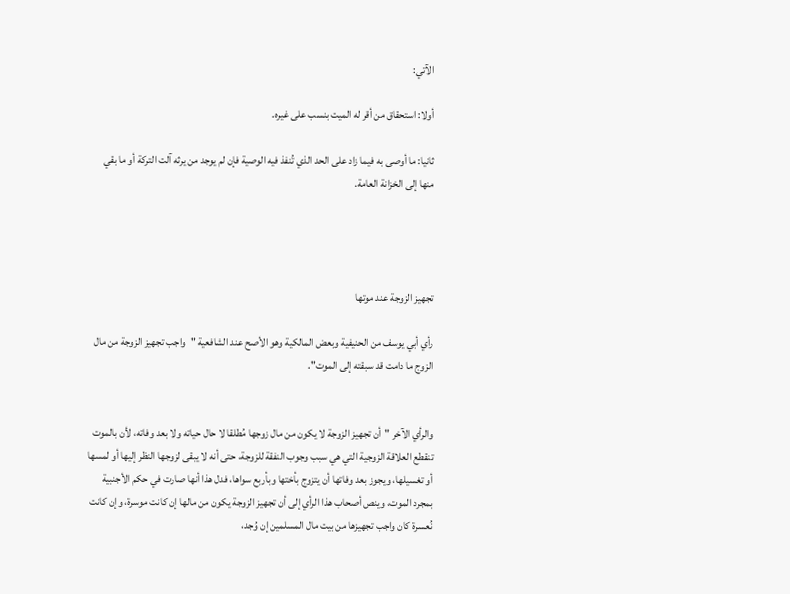الآتي:

أولا: استحقاق من أقر له الميت بنسب على غيره.

ثانيا: ما أوصى به فيما زاد على الحد الذي تُنفذ فيه الوصية فإن لم يوجد من يرثه آلت التركة أو ما بقي منها إلى الخزانة العامة.




تجهيز الزوجة عند موتها

رأي أبي يوسف من الحنيفية وبعض المالكية وهو الأصح عند الشافعية "واجب تجهيز الزوجة من مال الزوج ما دامت قد سبقته إلى الموت".


والرأي الآخر "أن تجهيز الزوجة لا يكون من مال زوجها مُطلقا لا حال حياته ولا بعد وفاته، لأن بالموت تنقطع العلاقة الزوجية التي هي سبب وجوب النفقة للزوجة، حتى أنه لا يبقى لزوجها النظر إليها أو لمسها أو تغسيلها، ويجوز بعد وفاتها أن يتزوج بأختها وبأربع سواها، فدل هذا أنها صارت في حكم الأجنبية بمجرد الموت، وينص أصحاب هذا الرأي إلى أن تجهيز الزوجة يكون من مالها إن كانت موسرة، وإن كانت نُعسرة كان واجب تجهيزها من بيت مال المسلمين إن وُجد،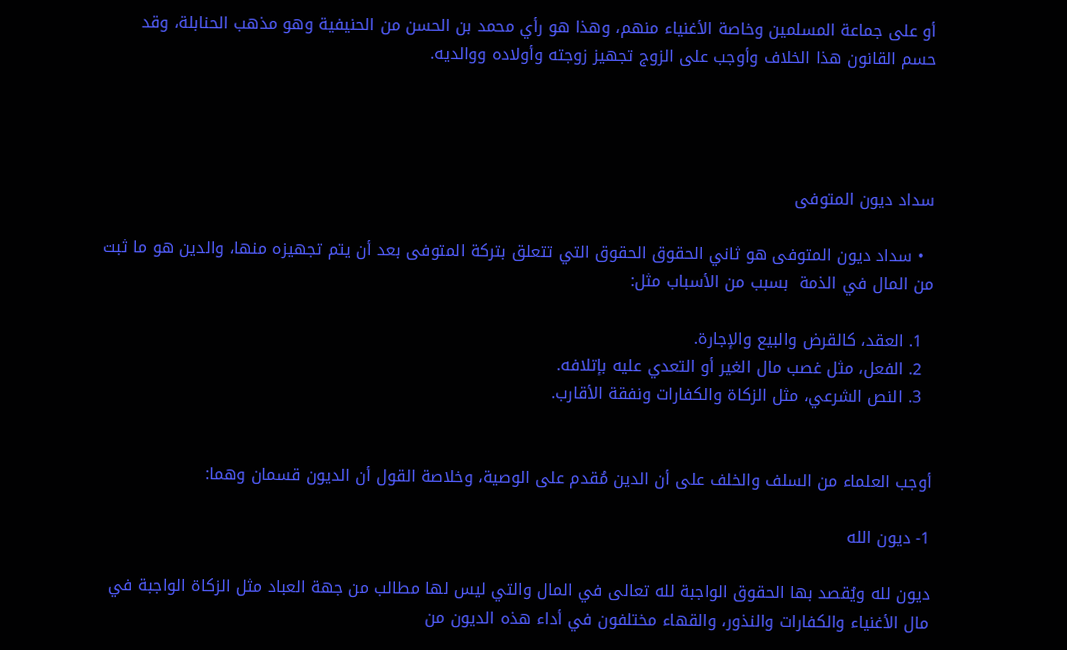أو على جماعة المسلمين وخاصة الأغنياء منهم، وهذا هو رأي محمد بن الحسن من الحنيفية وهو مذهب الحنابلة، وقد حسم القانون هذا الخلاف وأوجب على الزوج تجهيز زوجته وأولاده ووالديه.




سداد ديون المتوفى

  • سداد ديون المتوفى هو ثاني الحقوق الحقوق التي تتعلق بتركة المتوفى بعد أن يتم تجهيزه منها، والدين هو ما ثبت من المال في الذمة  بسبب من الأسباب مثل:

  1. العقد، كالقرض والبيع والإجارة.
  2. الفعل، مثل غصب مال الغير أو التعدي عليه بإتلافه.
  3. النص الشرعي، مثل الزكاة والكفارات ونفقة الأقارب.


أوجب العلماء من السلف والخلف على أن الدين مُقدم على الوصية، وخلاصة القول أن الديون قسمان وهما:

1- ديون الله

ديون لله ويُقصد بها الحقوق الواجبة لله تعالى في المال والتي ليس لها مطالب من جهة العباد مثل الزكاة الواجبة في مال الأغنياء والكفارات والنذور، والقهاء مختلفون في أداء هذه الديون من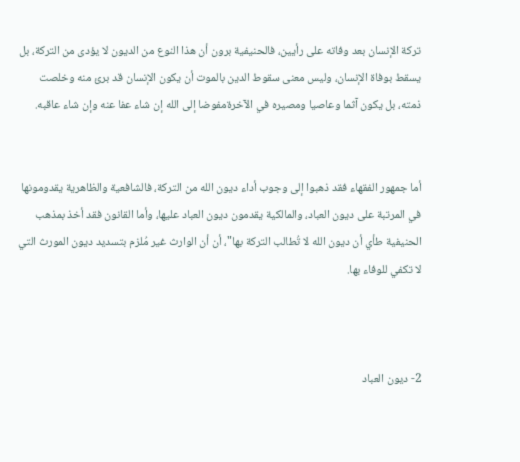تركة الإنسان بعد وفاته على رأيين، فالحنيفية برون أن هذا النوع من الديون لا يؤدى من التركة، بل يسقط بوفاة الإنسان، وليس معنى سقوط الدين بالموت أن يكون الإنسان قد برئ منه وخلصت ذمته، بل يكون آثما وعاصيا ومصيره في الآخرةمفوضا إلى الله إن شاء عفا عنه وإن شاء عاقبه.


أما جمهور الفقهاء فقد ذهبوا إلى وجوب أداء ديون الله من التركة، فالشافعية والظاهرية يقدومونها في المرتبة على ديون العباد، والمالكية يقدمون ديون العباد عليها، وأما القانون فقد أخذ بمذهب الحنيفية طأي أن ديون الله لا تُطالب التركة بها"، أن أن الوارث غير مُلزم بتسديد ديون المورث التي لا تكفي للوفاء بها.



2- ديون العباد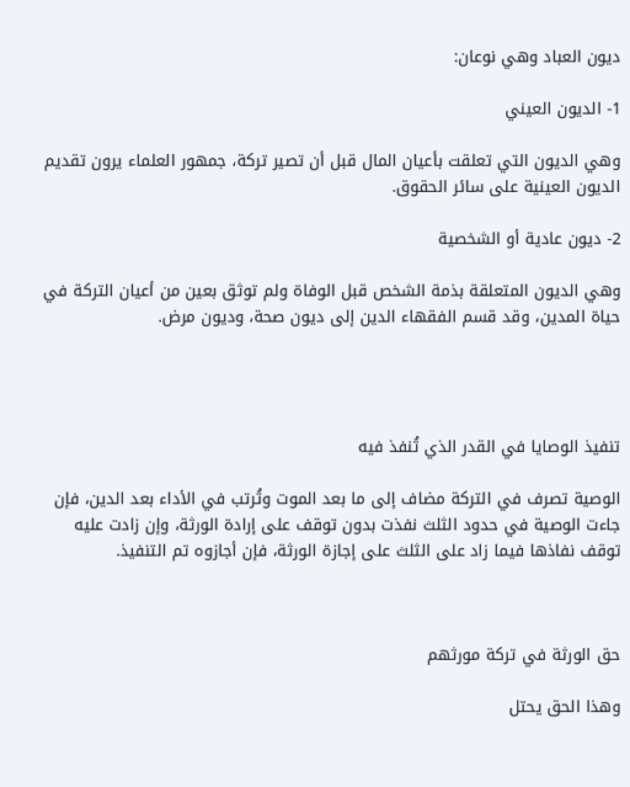ديون العباد وهي نوعان:

1- الديون العيني

وهي الديون التي تعلقت بأعيان المال قبل أن تصير تركة، جمهور العلماء يرون تقديم الديون العينية على سائر الحقوق.

2- ديون عادية أو الشخصية

وهي الديون المتعلقة بذمة الشخص قبل الوفاة ولم توثق بعين من أعيان التركة في حياة المدين، وقد قسم الفقهاء الدين إلى ديون صحة، وديون مرض.




تنفيذ الوصايا في القدر الذي تُنفذ فيه

الوصية تصرف في التركة مضاف إلى ما بعد الموت وتُرتب في الأداء بعد الدين، فإن جاءت الوصية في حدود الثلث نفذت بدون توقف على إرادة الورثة، وإن زادت عليه توقف نفاذها فيما زاد على الثلث على إجازة الورثة، فإن أجازوه تم التنفيذ.



حق الورثة في تركة مورثهم

وهذا الحق يحتل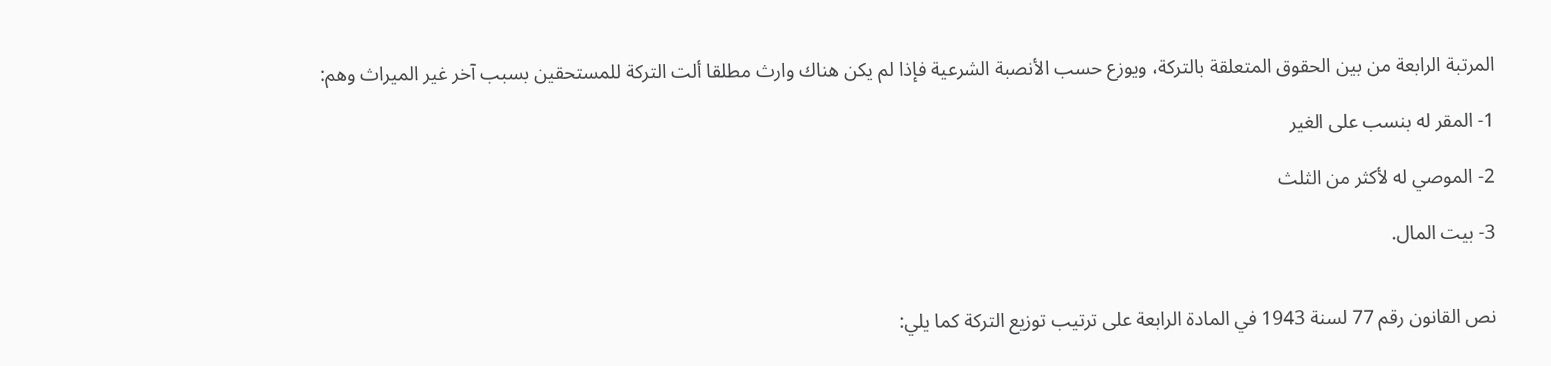المرتبة الرابعة من بين الحقوق المتعلقة بالتركة، ويوزع حسب الأنصبة الشرعية فإذا لم يكن هناك وارث مطلقا ألت التركة للمستحقين بسبب آخر غير الميراث وهم:

1- المقر له بنسب على الغير

2- الموصي له لأكثر من الثلث

3- بيت المال.


نص القانون رقم 77 لسنة 1943 في المادة الرابعة على ترتيب توزيع التركة كما يلي: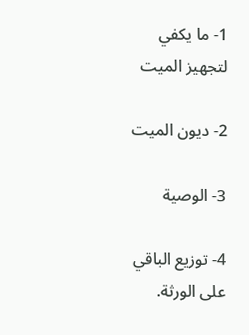1- ما يكفي لتجهيز الميت

2- ديون الميت

3- الوصية

4- توزيع الباقي على الورثة.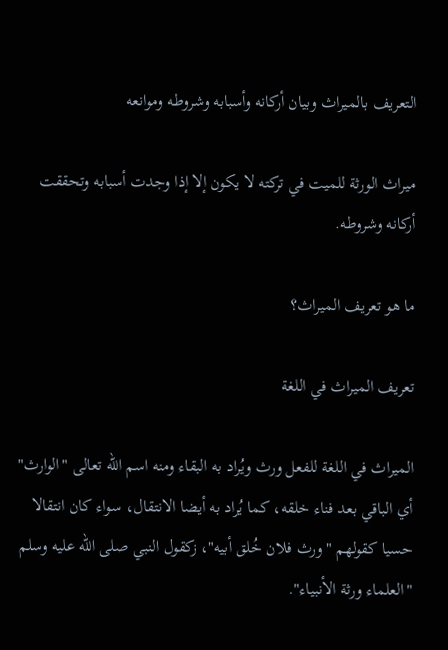التعريف بالميراث وبيان أركانه وأسبابه وشروطه وموانعه

ميراث الورثة للميت في تركته لا يكون إلا إذا وجدت أسبابه وتحققت أركانه وشروطه.

ما هو تعريف الميراث؟

تعريف الميراث في اللغة

الميراث في اللغة للفعل ورث ويُراد به البقاء ومنه اسم الله تعالى "الوارث" أي الباقي بعد فناء خلقه، كما يُراد به أيضا الانتقال، سواء كان انتقالا حسيا كقولهم "ورث فلان خُلق أبيه"، زكقول النبي صلى الله عليه وسلم "العلماء ورثة الأنبياء".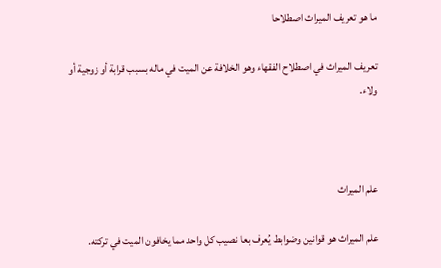ما هو تعريف الميراث اصطلاحا

تعريف الميراث في اصطلاح الفقهاء وهو الخلافة عن الميت في ماله بسبب قرابة أو زوجية أو ولاء.



علم الميراث

علم الميراث هو قوانين وضوابط يُعرف بعا نصيب كل واحد مما يخافون الميت في تركته.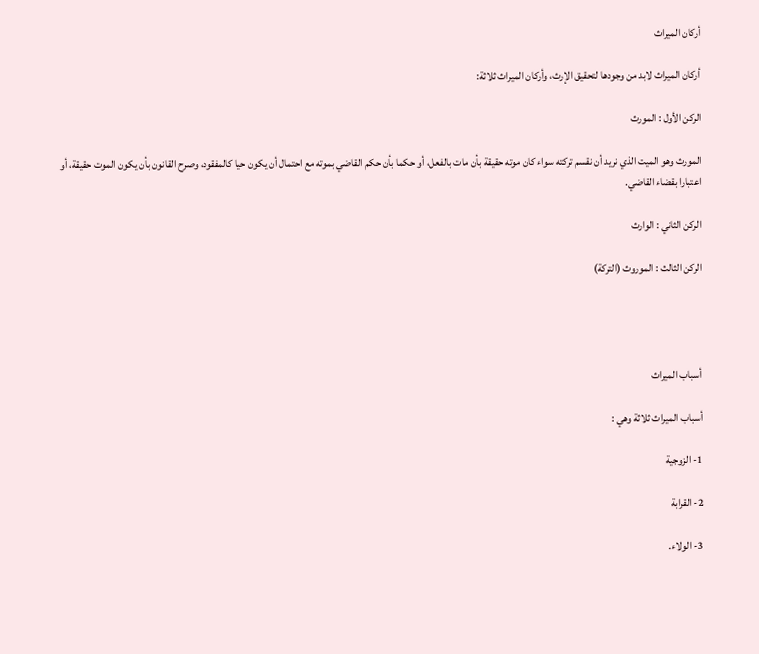أركان الميراث

أركان الميراث لابد من وجودها لتحقيق الإرث، وأركان الميراث ثلاثة:

الركن الأول : المورث

المورث وهو الميت الذي نريد أن نقسم تركته سواء كان موته حقيقة بأن مات بالفعل، أو حكما بأن حكم القاضي بموته مع احتمال أن يكون حيا كالمفقود، وصرح القانون بأن يكون الموت حقيقة، أو اعتبارا بقضاء القاضي.

الركن الثاني : الوارث

الركن الثالث : الموروث (التركة)




أسباب الميراث

أسباب الميراث ثلاثة وهي :

1- الزوجية

2- القرابة

3- الولاء.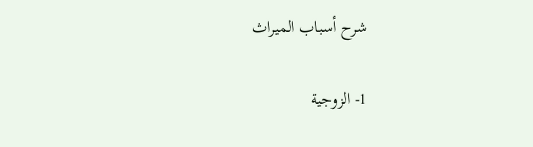شرح أسباب الميراث

1- الزوجية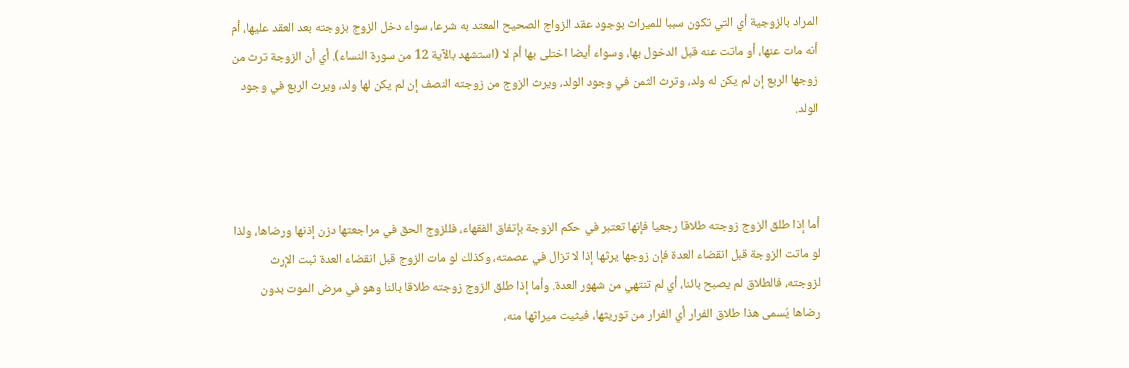المراد بالزوجية أي التي تكون سببا للميراث بوجود عقد الزواج الصحيح المعتد به شرعا، سواء دخل الزوج بزوجته بعد العقد عليها، أم أنه مات عنها، أو ماتت عنه قبل الدخول بها، وسواء أيضا اختلى بها أم لا (استشهد بالآية 12 من سورة النساء). أي أن الزوجة ترث من زوجها الربع إن لم يكن له ولد، وترث الثمن في وجود الولد، ويرث الزوج من زوجته النصف إن لم يكن لها ولد، ويرث الربع في وجود الولد.



أما إذا طلق الزوج زوجته طلاقا رجعيا فإنها تعتبر في حكم الزوجة بإتفاق الفقهاء، فللزوج الحق في مراجعتها دزن إذنها ورضاها، ولذا لو ماتت الزوجة قبل انقضاء العدة فإن زوجها يرثها إذا لا تزال في عصمته، وكذلك لو مات الزوج قبل انقضاء العدة ثبت الإرث لزوجته، فالطلاق لم يصبح بائنا، أي لم تنتهي من شهور العدة. وأما إذا طلق الزوج زوجته طلاقا بائنا وهو في مرض الموت بدون رضاها يُسمى هذا طلاق الفرار أي الفرار من توريثها، فيثيت ميراثها منه،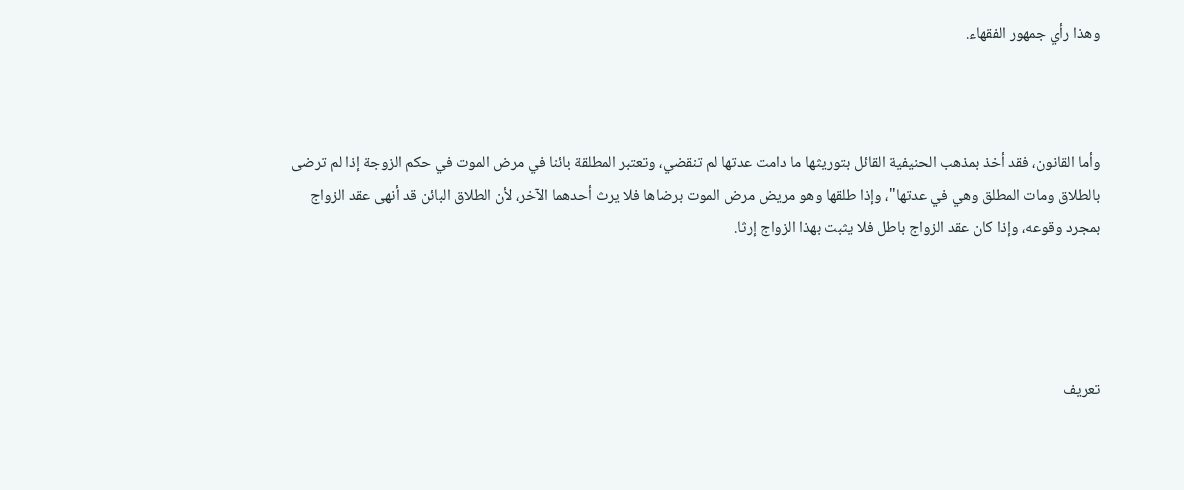وهذا رأي جمهور الفقهاء.



وأما القانون، فقد أخذ بمذهب الحنيفية القائل بتوريثها ما دامت عدتها لم تنقضي، وتعتبر المطلقة بائنا في مرض الموت في حكم الزوجة إذا لم ترضى بالطلاق ومات المطلق وهي في عدتها"، وإذا طلقها وهو مريض مرض الموت برضاها فلا يرث أحدهما الآخر، لأن الطلاق البائن قد أنهى عقد الزواج بمجرد وقوعه، وإذا كان عقد الزواج باطل فلا يثبت بهذا الزواج إرثا.




تعريف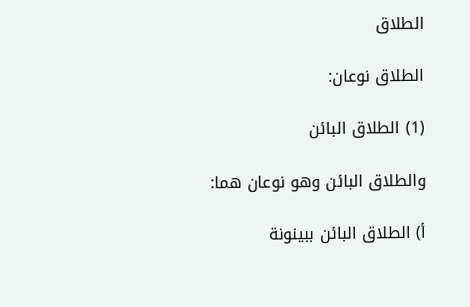الطلاق

الطلاق نوعان:

(1) الطلاق البائن

والطلاق البائن وهو نوعان هما:

أ) الطلاق البائن ببينونة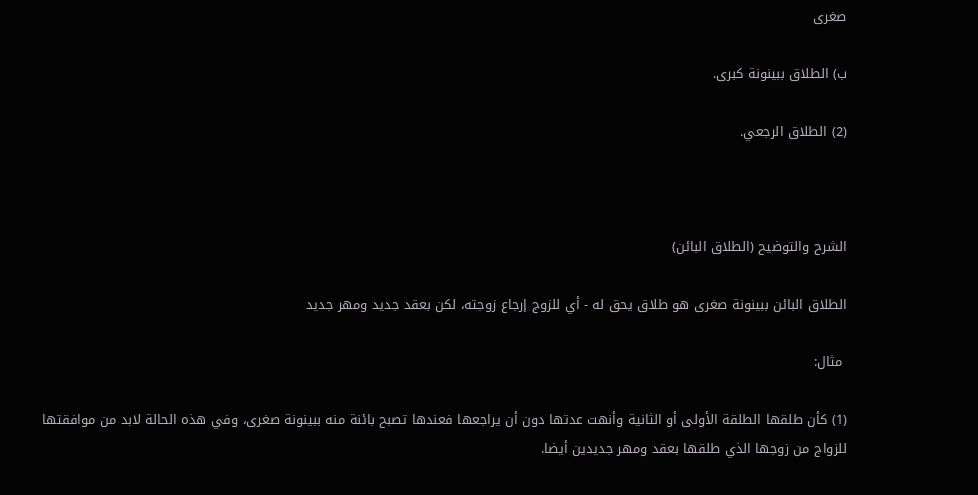صغرى

ب) الطلاق ببينونة كبرى.

(2) الطلاق الرجعي.



الشرح والتوضيح (الطلاق البائن)

الطلاق البائن ببينونة صغرى هو طلاق يحق له - أي للزوج إرجاع زوجته، لكن بعقد جديد ومهر جديد

 مثال:

(1) كأن طلقها الطلقة الأولى أو الثانية وأنهت عدتها دون أن يراجعها فعندها تصبح بائنة منه ببينونة صغرى، وفي هذه الحالة لابد من موافقتها للزواج من زوجها الذي طلقها بعقد ومهر جديدين أيضا.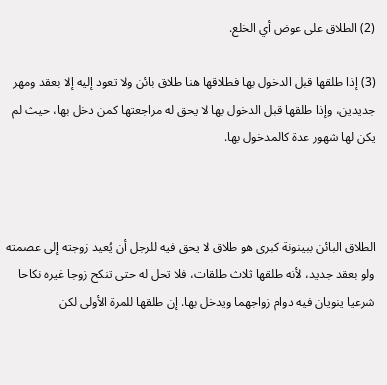(2) الطلاق على عوض أي الخلع.

(3) إذا طلقها قبل الدخول بها فطلاقها هنا طلاق بائن ولا تعود إليه إلا بعقد ومهر جديدين، وإذا طلقها قبل الدخول بها لا يحق له مراجعتها كمن دخل بها، حيث لم يكن لها شهور عدة كالمدخول بها.



الطلاق البائن ببينونة كبرى هو طلاق لا يحق فيه للرجل أن يُعيد زوجته إلى عصمته ولو بعقد جديد، لأنه طلقها ثلاث طلقات، فلا تحل له حتى تنكح زوجا غيره نكاحا شرعيا ينويان فيه دوام زواجهما ويدخل بها. إن طلقها للمرة الأولى لكن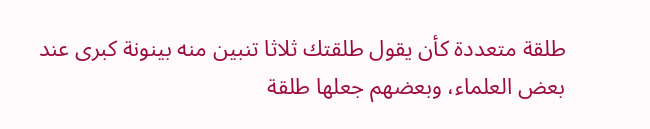طلقة متعددة كأن يقول طلقتك ثلاثا تنبين منه بينونة كبرى عند بعض العلماء، وبعضهم جعلها طلقة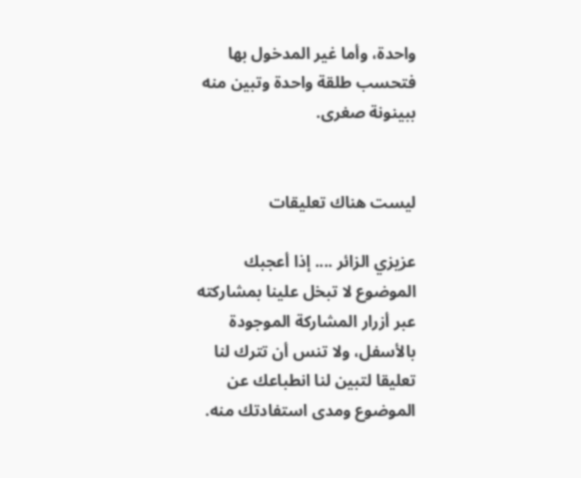واحدة، وأما غير المدخول بها فتحسب طلقة واحدة وتبين منه ببينونة صغرى.


ليست هناك تعليقات

عزيزي الزائر .... إذا أعجبك الموضوع لا تبخل علينا بمشاركته عبر أزرار المشاركة الموجودة بالأسفل، ولا تنس أن تترك لنا تعليقا لتبين لنا انطباعك عن الموضوع ومدى استفادتك منه.